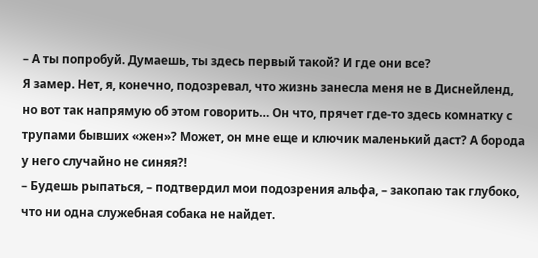– А ты попробуй. Думаешь, ты здесь первый такой? И где они все?
Я замер. Нет, я, конечно, подозревал, что жизнь занесла меня не в Диснейленд, но вот так напрямую об этом говорить… Он что, прячет где-то здесь комнатку с трупами бывших «жен»? Может, он мне еще и ключик маленький даст? А борода у него случайно не синяя?!
– Будешь рыпаться, – подтвердил мои подозрения альфа, – закопаю так глубоко, что ни одна служебная собака не найдет.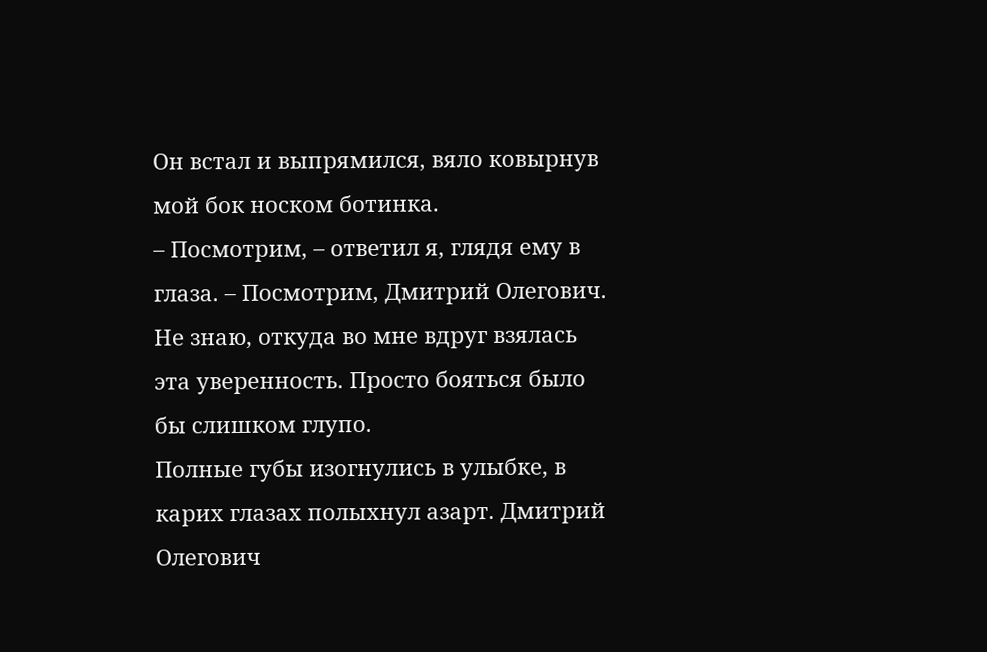Он встал и выпрямился, вяло ковырнув мой бок носком ботинка.
– Посмотрим, – ответил я, глядя ему в глаза. – Посмотрим, Дмитрий Олегович.
Не знаю, откуда во мне вдруг взялась эта уверенность. Просто бояться было бы слишком глупо.
Полные губы изогнулись в улыбке, в карих глазах полыхнул азарт. Дмитрий Олегович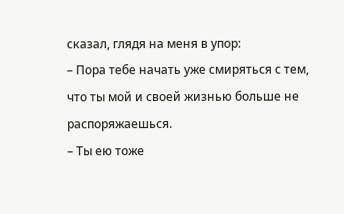сказал, глядя на меня в упор:
– Пора тебе начать уже смиряться с тем, что ты мой и своей жизнью больше не распоряжаешься.
– Ты ею тоже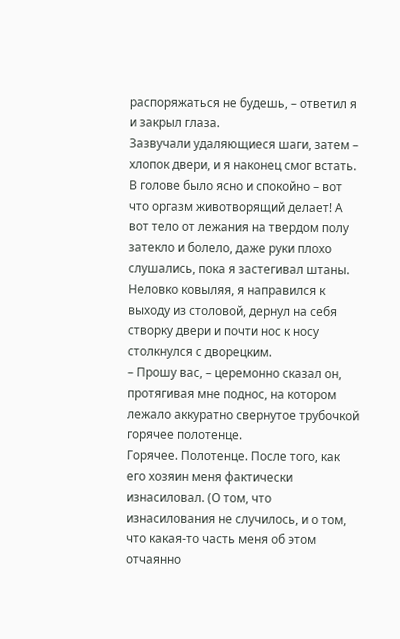распоряжаться не будешь, – ответил я и закрыл глаза.
Зазвучали удаляющиеся шаги, затем – хлопок двери, и я наконец смог встать. В голове было ясно и спокойно – вот что оргазм животворящий делает! А вот тело от лежания на твердом полу затекло и болело, даже руки плохо слушались, пока я застегивал штаны.
Неловко ковыляя, я направился к выходу из столовой, дернул на себя створку двери и почти нос к носу столкнулся с дворецким.
– Прошу вас, – церемонно сказал он, протягивая мне поднос, на котором лежало аккуратно свернутое трубочкой горячее полотенце.
Горячее. Полотенце. После того, как его хозяин меня фактически изнасиловал. (О том, что изнасилования не случилось, и о том, что какая-то часть меня об этом отчаянно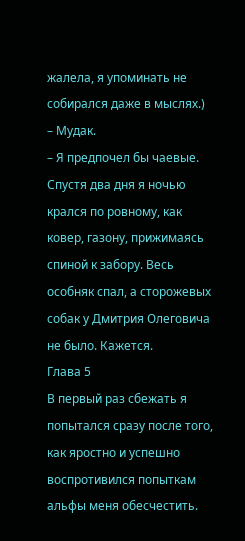жалела, я упоминать не собирался даже в мыслях.)
– Мудак.
– Я предпочел бы чаевые.
Спустя два дня я ночью крался по ровному, как ковер, газону, прижимаясь спиной к забору. Весь особняк спал, а сторожевых собак у Дмитрия Олеговича не было. Кажется.
Глава 5
В первый раз сбежать я попытался сразу после того, как яростно и успешно воспротивился попыткам альфы меня обесчестить.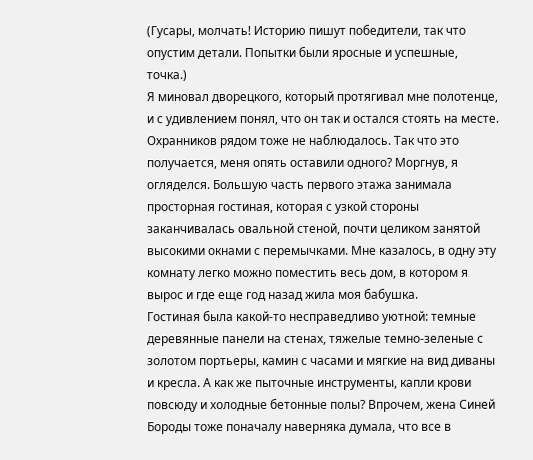(Гусары, молчать! Историю пишут победители, так что опустим детали. Попытки были яросные и успешные, точка.)
Я миновал дворецкого, который протягивал мне полотенце, и с удивлением понял, что он так и остался стоять на месте. Охранников рядом тоже не наблюдалось. Так что это получается, меня опять оставили одного? Моргнув, я огляделся. Большую часть первого этажа занимала просторная гостиная, которая с узкой стороны заканчивалась овальной стеной, почти целиком занятой высокими окнами с перемычками. Мне казалось, в одну эту комнату легко можно поместить весь дом, в котором я вырос и где еще год назад жила моя бабушка.
Гостиная была какой-то несправедливо уютной: темные деревянные панели на стенах, тяжелые темно-зеленые с золотом портьеры, камин с часами и мягкие на вид диваны и кресла. А как же пыточные инструменты, капли крови повсюду и холодные бетонные полы? Впрочем, жена Синей Бороды тоже поначалу наверняка думала, что все в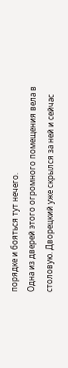порядке и бояться тут нечего.
Одна из дверей этого огромного помещения вела в столовую. Дворецкий уже скрылся за ней и сейчас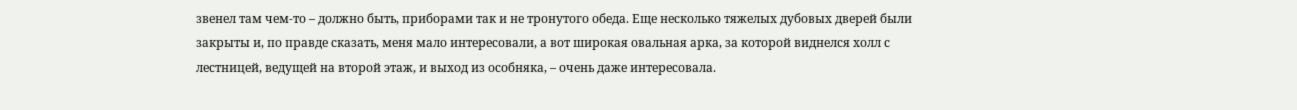звенел там чем-то – должно быть, приборами так и не тронутого обеда. Еще несколько тяжелых дубовых дверей были закрыты и, по правде сказать, меня мало интересовали, а вот широкая овальная арка, за которой виднелся холл с лестницей, ведущей на второй этаж, и выход из особняка, – очень даже интересовала.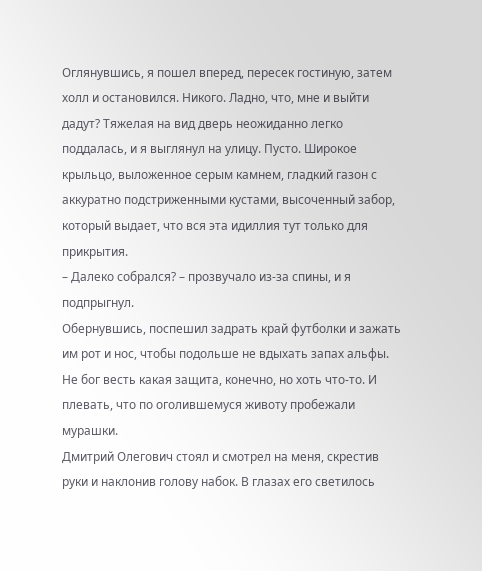Оглянувшись, я пошел вперед, пересек гостиную, затем холл и остановился. Никого. Ладно, что, мне и выйти дадут? Тяжелая на вид дверь неожиданно легко поддалась, и я выглянул на улицу. Пусто. Широкое крыльцо, выложенное серым камнем, гладкий газон с аккуратно подстриженными кустами, высоченный забор, который выдает, что вся эта идиллия тут только для прикрытия.
– Далеко собрался? – прозвучало из-за спины, и я подпрыгнул.
Обернувшись, поспешил задрать край футболки и зажать им рот и нос, чтобы подольше не вдыхать запах альфы. Не бог весть какая защита, конечно, но хоть что-то. И плевать, что по оголившемуся животу пробежали мурашки.
Дмитрий Олегович стоял и смотрел на меня, скрестив руки и наклонив голову набок. В глазах его светилось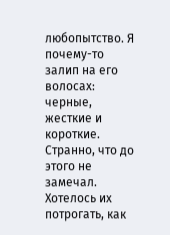любопытство. Я почему-то залип на его волосах: черные, жесткие и короткие. Странно, что до этого не замечал. Хотелось их потрогать, как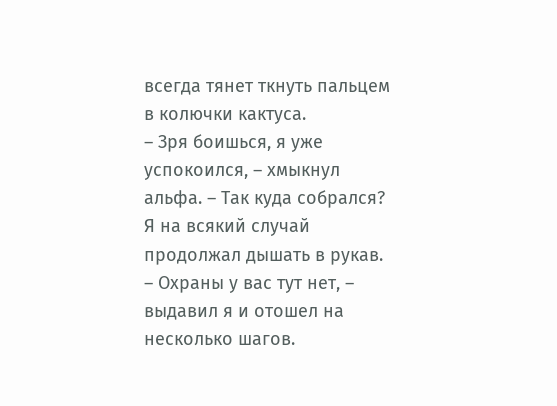всегда тянет ткнуть пальцем в колючки кактуса.
– Зря боишься, я уже успокоился, – хмыкнул альфа. – Так куда собрался?
Я на всякий случай продолжал дышать в рукав.
– Охраны у вас тут нет, – выдавил я и отошел на несколько шагов.